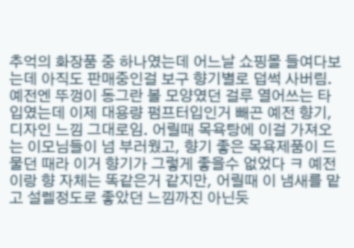추억의 화장품 중 하나였는데 어느날 쇼핑몰 들여다보는데 아직도 판매중인걸 보구 향기별로 덥썩 사버림. 예전엔 뚜껑이 동그란 볼 모양였던 걸루 열어쓰는 타입였는데 이제 대용량 펌프터입인거 빼곤 예전 향기, 디자인 느낌 그대로임. 어릴때 목욕탕에 이걸 가져오는 이모님들이 넘 부러웠고, 향기 좋은 목욕제품이 드물던 때라 이거 향기가 그렇게 좋을수 없었다 ㅋ 예전이랑 향 자체는 똑같은거 같지만, 어릴때 이 냄새를 맡고 설렐정도로 좋았던 느낌까진 아닌듯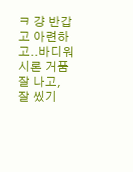ㅋ 걍 반갑고 아련하고..바디워시론 거품 잘 나고, 잘 씼기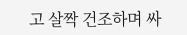고 살짝 건조하며 싸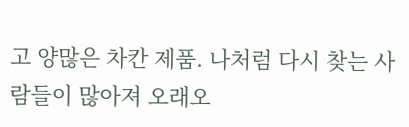고 양많은 차칸 제품. 나처럼 다시 찾는 사람들이 많아져 오래오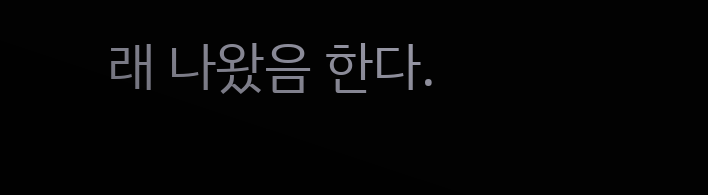래 나왔음 한다.